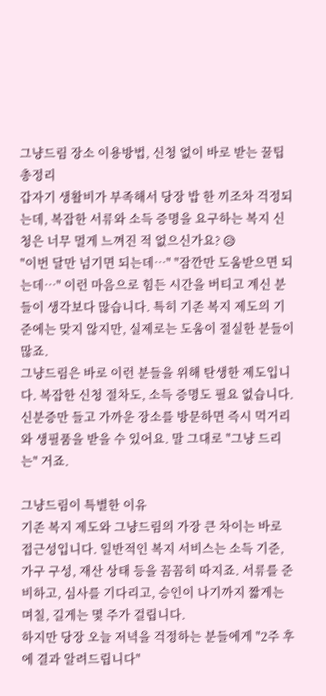그냥드림 장소 이용방법, 신청 없이 바로 받는 꿀팁 총정리
갑자기 생활비가 부족해서 당장 밥 한 끼조차 걱정되는데, 복잡한 서류와 소득 증명을 요구하는 복지 신청은 너무 멀게 느껴진 적 없으신가요? 😥
"이번 달만 넘기면 되는데…" "잠깐만 도움받으면 되는데…" 이런 마음으로 힘든 시간을 버티고 계신 분들이 생각보다 많습니다. 특히 기존 복지 제도의 기준에는 맞지 않지만, 실제로는 도움이 절실한 분들이 많죠.
그냥드림은 바로 이런 분들을 위해 탄생한 제도입니다. 복잡한 신청 절차도, 소득 증명도 필요 없습니다. 신분증만 들고 가까운 장소를 방문하면 즉시 먹거리와 생필품을 받을 수 있어요. 말 그대로 "그냥 드리는" 거죠.

그냥드림이 특별한 이유
기존 복지 제도와 그냥드림의 가장 큰 차이는 바로 접근성입니다. 일반적인 복지 서비스는 소득 기준, 가구 구성, 재산 상태 등을 꼼꼼히 따지죠. 서류를 준비하고, 심사를 기다리고, 승인이 나기까지 짧게는 며칠, 길게는 몇 주가 걸립니다.
하지만 당장 오늘 저녁을 걱정하는 분들에게 "2주 후에 결과 알려드립니다"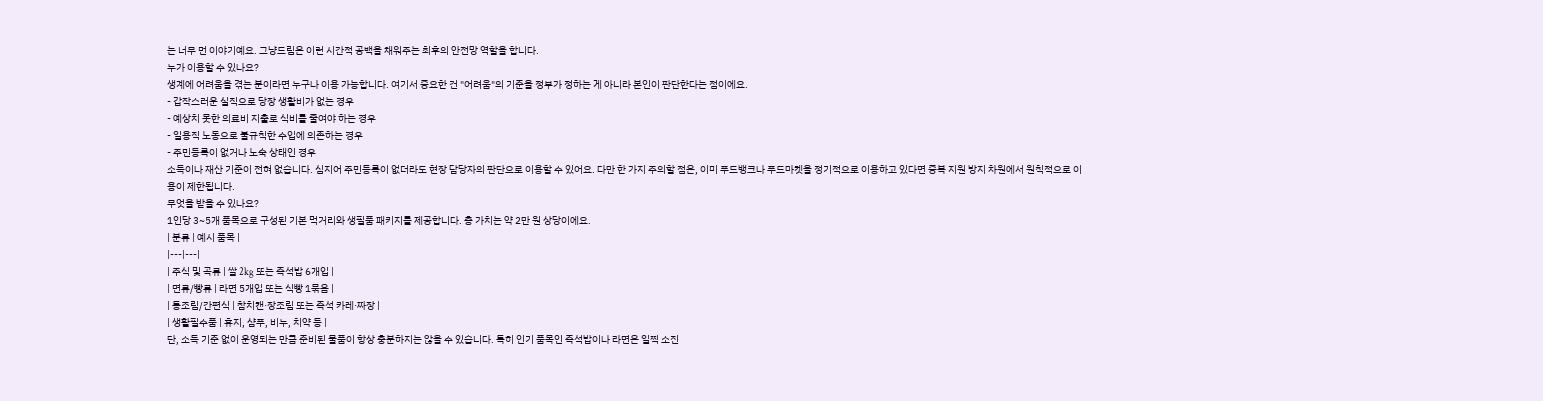는 너무 먼 이야기예요. 그냥드림은 이런 시간적 공백을 채워주는 최후의 안전망 역할을 합니다.
누가 이용할 수 있나요?
생계에 어려움을 겪는 분이라면 누구나 이용 가능합니다. 여기서 중요한 건 "어려움"의 기준을 정부가 정하는 게 아니라 본인이 판단한다는 점이에요.
- 갑작스러운 실직으로 당장 생활비가 없는 경우
- 예상치 못한 의료비 지출로 식비를 줄여야 하는 경우
- 일용직 노동으로 불규칙한 수입에 의존하는 경우
- 주민등록이 없거나 노숙 상태인 경우
소득이나 재산 기준이 전혀 없습니다. 심지어 주민등록이 없더라도 현장 담당자의 판단으로 이용할 수 있어요. 다만 한 가지 주의할 점은, 이미 푸드뱅크나 푸드마켓을 정기적으로 이용하고 있다면 중복 지원 방지 차원에서 원칙적으로 이용이 제한됩니다.
무엇을 받을 수 있나요?
1인당 3~5개 품목으로 구성된 기본 먹거리와 생필품 패키지를 제공합니다. 총 가치는 약 2만 원 상당이에요.
| 분류 | 예시 품목 |
|---|---|
| 주식 및 곡류 | 쌀 2kg 또는 즉석밥 6개입 |
| 면류/빵류 | 라면 5개입 또는 식빵 1묶음 |
| 통조림/간편식 | 참치캔·장조림 또는 즉석 카레·짜장 |
| 생활필수품 | 휴지, 샴푸, 비누, 치약 등 |
단, 소득 기준 없이 운영되는 만큼 준비된 물품이 항상 충분하지는 않을 수 있습니다. 특히 인기 품목인 즉석밥이나 라면은 일찍 소진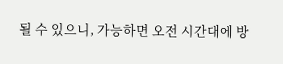될 수 있으니, 가능하면 오전 시간대에 방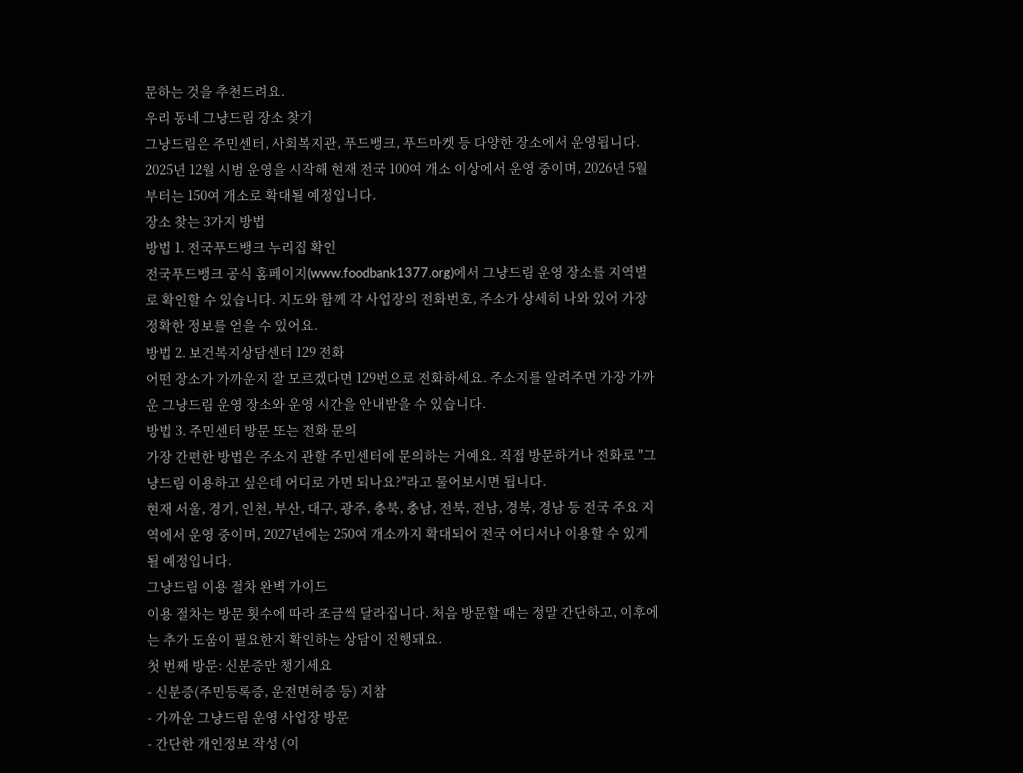문하는 것을 추천드려요.
우리 동네 그냥드림 장소 찾기
그냥드림은 주민센터, 사회복지관, 푸드뱅크, 푸드마켓 등 다양한 장소에서 운영됩니다. 2025년 12월 시범 운영을 시작해 현재 전국 100여 개소 이상에서 운영 중이며, 2026년 5월부터는 150여 개소로 확대될 예정입니다.
장소 찾는 3가지 방법
방법 1. 전국푸드뱅크 누리집 확인
전국푸드뱅크 공식 홈페이지(www.foodbank1377.org)에서 그냥드림 운영 장소를 지역별로 확인할 수 있습니다. 지도와 함께 각 사업장의 전화번호, 주소가 상세히 나와 있어 가장 정확한 정보를 얻을 수 있어요.
방법 2. 보건복지상담센터 129 전화
어떤 장소가 가까운지 잘 모르겠다면 129번으로 전화하세요. 주소지를 알려주면 가장 가까운 그냥드림 운영 장소와 운영 시간을 안내받을 수 있습니다.
방법 3. 주민센터 방문 또는 전화 문의
가장 간편한 방법은 주소지 관할 주민센터에 문의하는 거예요. 직접 방문하거나 전화로 "그냥드림 이용하고 싶은데 어디로 가면 되나요?"라고 물어보시면 됩니다.
현재 서울, 경기, 인천, 부산, 대구, 광주, 충북, 충남, 전북, 전남, 경북, 경남 등 전국 주요 지역에서 운영 중이며, 2027년에는 250여 개소까지 확대되어 전국 어디서나 이용할 수 있게 될 예정입니다.
그냥드림 이용 절차 완벽 가이드
이용 절차는 방문 횟수에 따라 조금씩 달라집니다. 처음 방문할 때는 정말 간단하고, 이후에는 추가 도움이 필요한지 확인하는 상담이 진행돼요.
첫 번째 방문: 신분증만 챙기세요
- 신분증(주민등록증, 운전면허증 등) 지참
- 가까운 그냥드림 운영 사업장 방문
- 간단한 개인정보 작성 (이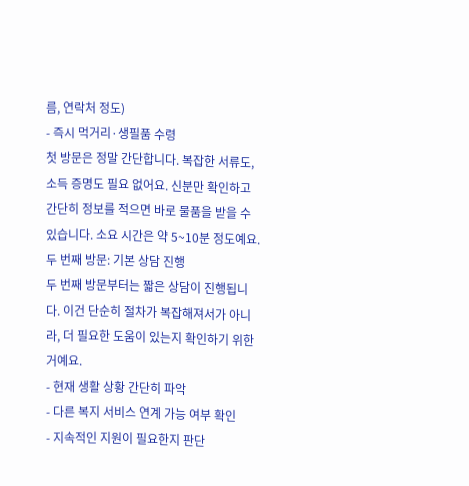름, 연락처 정도)
- 즉시 먹거리·생필품 수령
첫 방문은 정말 간단합니다. 복잡한 서류도, 소득 증명도 필요 없어요. 신분만 확인하고 간단히 정보를 적으면 바로 물품을 받을 수 있습니다. 소요 시간은 약 5~10분 정도예요.
두 번째 방문: 기본 상담 진행
두 번째 방문부터는 짧은 상담이 진행됩니다. 이건 단순히 절차가 복잡해져서가 아니라, 더 필요한 도움이 있는지 확인하기 위한 거예요.
- 현재 생활 상황 간단히 파악
- 다른 복지 서비스 연계 가능 여부 확인
- 지속적인 지원이 필요한지 판단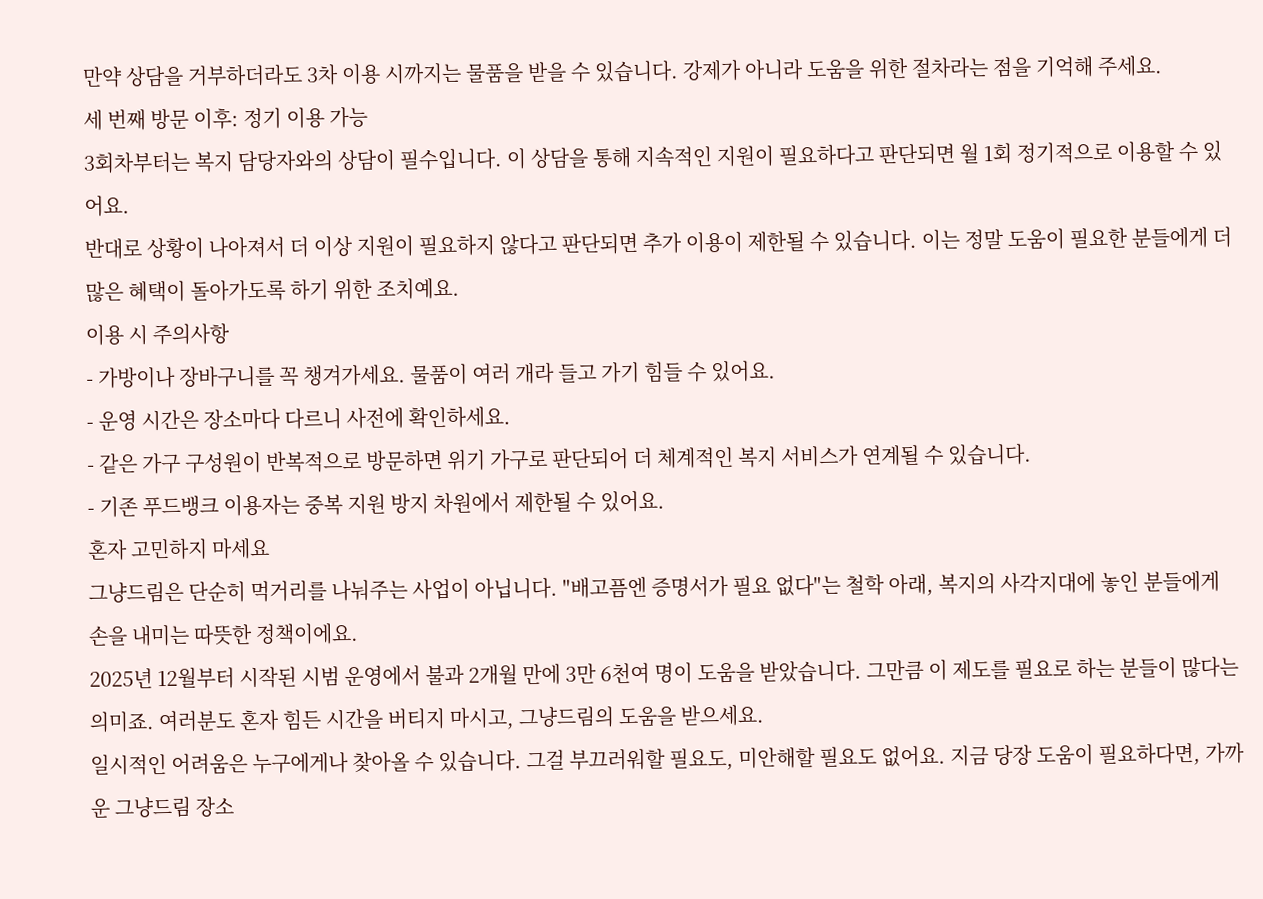만약 상담을 거부하더라도 3차 이용 시까지는 물품을 받을 수 있습니다. 강제가 아니라 도움을 위한 절차라는 점을 기억해 주세요.
세 번째 방문 이후: 정기 이용 가능
3회차부터는 복지 담당자와의 상담이 필수입니다. 이 상담을 통해 지속적인 지원이 필요하다고 판단되면 월 1회 정기적으로 이용할 수 있어요.
반대로 상황이 나아져서 더 이상 지원이 필요하지 않다고 판단되면 추가 이용이 제한될 수 있습니다. 이는 정말 도움이 필요한 분들에게 더 많은 혜택이 돌아가도록 하기 위한 조치예요.
이용 시 주의사항
- 가방이나 장바구니를 꼭 챙겨가세요. 물품이 여러 개라 들고 가기 힘들 수 있어요.
- 운영 시간은 장소마다 다르니 사전에 확인하세요.
- 같은 가구 구성원이 반복적으로 방문하면 위기 가구로 판단되어 더 체계적인 복지 서비스가 연계될 수 있습니다.
- 기존 푸드뱅크 이용자는 중복 지원 방지 차원에서 제한될 수 있어요.
혼자 고민하지 마세요
그냥드림은 단순히 먹거리를 나눠주는 사업이 아닙니다. "배고픔엔 증명서가 필요 없다"는 철학 아래, 복지의 사각지대에 놓인 분들에게 손을 내미는 따뜻한 정책이에요.
2025년 12월부터 시작된 시범 운영에서 불과 2개월 만에 3만 6천여 명이 도움을 받았습니다. 그만큼 이 제도를 필요로 하는 분들이 많다는 의미죠. 여러분도 혼자 힘든 시간을 버티지 마시고, 그냥드림의 도움을 받으세요.
일시적인 어려움은 누구에게나 찾아올 수 있습니다. 그걸 부끄러워할 필요도, 미안해할 필요도 없어요. 지금 당장 도움이 필요하다면, 가까운 그냥드림 장소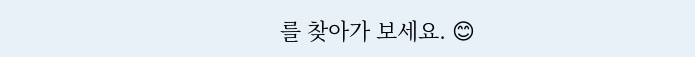를 찾아가 보세요. 😊